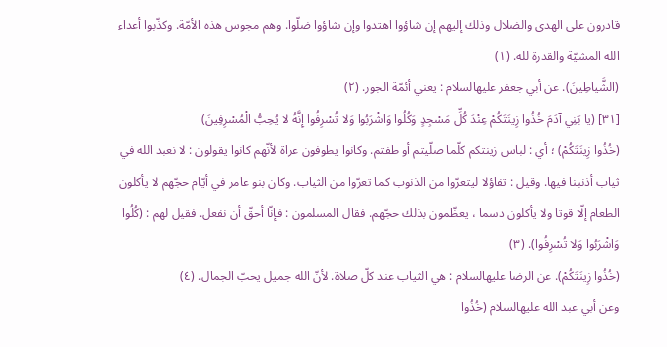قادرون على الهدى والضلال وذلك إليهم إن شاؤوا اهتدوا وإن شاؤوا ضلّوا. وهم مجوس هذه الأمّة. وكذّبوا أعداء الله المشيّة والقدرة لله. (١)
(الشَّياطِينَ). عن أبي جعفر عليهالسلام : يعني أئمّة الجور. (٢)
[٣١] (يا بَنِي آدَمَ خُذُوا زِينَتَكُمْ عِنْدَ كُلِّ مَسْجِدٍ وَكُلُوا وَاشْرَبُوا وَلا تُسْرِفُوا إِنَّهُ لا يُحِبُّ الْمُسْرِفِينَ)
(خُذُوا زِينَتَكُمْ) ؛ أي : لباس زينتكم كلّما صلّيتم أو طفتم. وكانوا يطوفون عراة لأنّهم كانوا يقولون : لا نعبد الله في ثياب أذنبنا فيها. وقيل : تفاؤلا ليتعرّوا من الذنوب كما تعرّوا من الثياب. وكان بنو عامر في أيّام حجّهم لا يأكلون الطعام إلّا قوتا ولا يأكلون دسما ، يعظّمون بذلك حجّهم. فقال المسلمون : فإنّا أحقّ أن نفعل. فقيل لهم : (كُلُوا وَاشْرَبُوا وَلا تُسْرِفُوا). (٣)
(خُذُوا زِينَتَكُمْ). عن الرضا عليهالسلام : هي الثياب عند كلّ صلاة. لأنّ الله جميل يحبّ الجمال. (٤)
وعن أبي عبد الله عليهالسلام (خُذُوا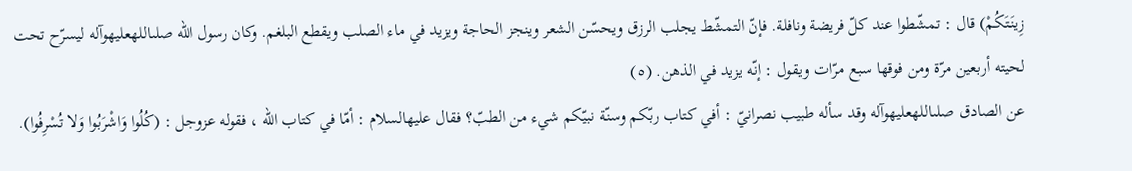زِينَتَكُمْ) قال : تمشّطوا عند كلّ فريضة ونافلة. فإنّ التمشّط يجلب الرزق ويحسّن الشعر وينجز الحاجة ويزيد في ماء الصلب ويقطع البلغم. وكان رسول الله صلىاللهعليهوآله ليسرّح تحت لحيته أربعين مرّة ومن فوقها سبع مرّات ويقول : إنّه يزيد في الذهن. (٥)
عن الصادق صلىاللهعليهوآله وقد سأله طبيب نصرانيّ : أفي كتاب ربّكم وسنّة نبيّكم شيء من الطبّ؟ فقال عليهالسلام : أمّا في كتاب الله ، فقوله عزوجل : (كُلُوا وَاشْرَبُوا وَلا تُسْرِفُوا).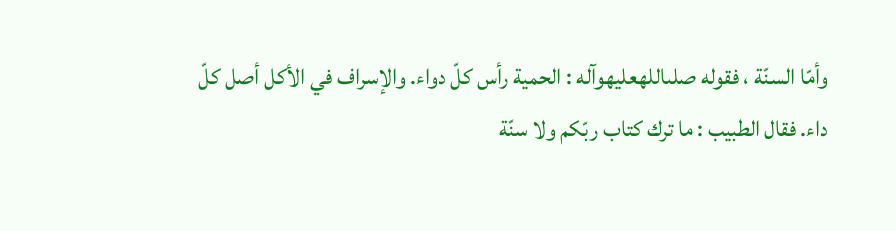وأمّا السنّة ، فقوله صلىاللهعليهوآله : الحمية رأس كلّ دواء. والإسراف في الأكل أصل كلّ داء. فقال الطبيب : ما ترك كتاب ربّكم ولا سنّة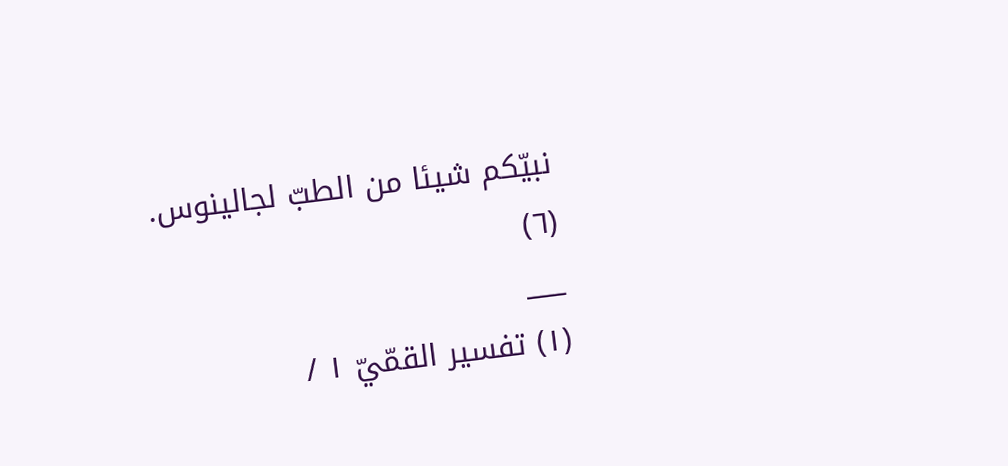نبيّكم شيئا من الطبّ لجالينوس. (٦)
___
(١) تفسير القمّيّ ١ /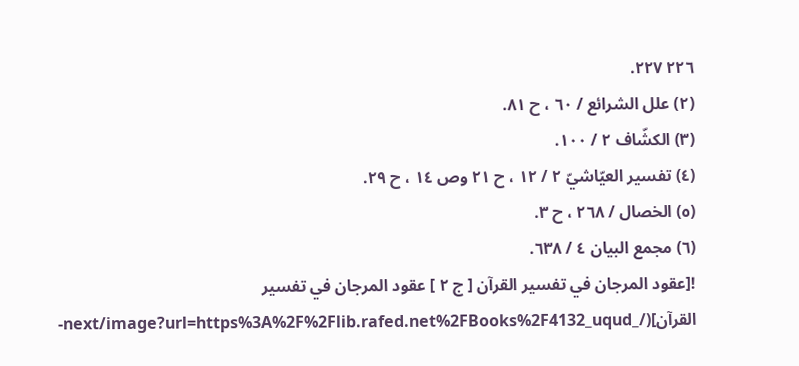٢٢٦ ٢٢٧.
(٢) علل الشرائع / ٦٠ ، ح ٨١.
(٣) الكشّاف ٢ / ١٠٠.
(٤) تفسير العيّاشيّ ٢ / ١٢ ، ح ٢١ وص ١٤ ، ح ٢٩.
(٥) الخصال / ٢٦٨ ، ح ٣.
(٦) مجمع البيان ٤ / ٦٣٨.
![عقود المرجان في تفسير القرآن [ ج ٢ ] عقود المرجان في تفسير القرآن](/_next/image?url=https%3A%2F%2Flib.rafed.net%2FBooks%2F4132_uqud-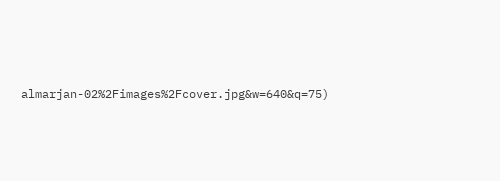almarjan-02%2Fimages%2Fcover.jpg&w=640&q=75)